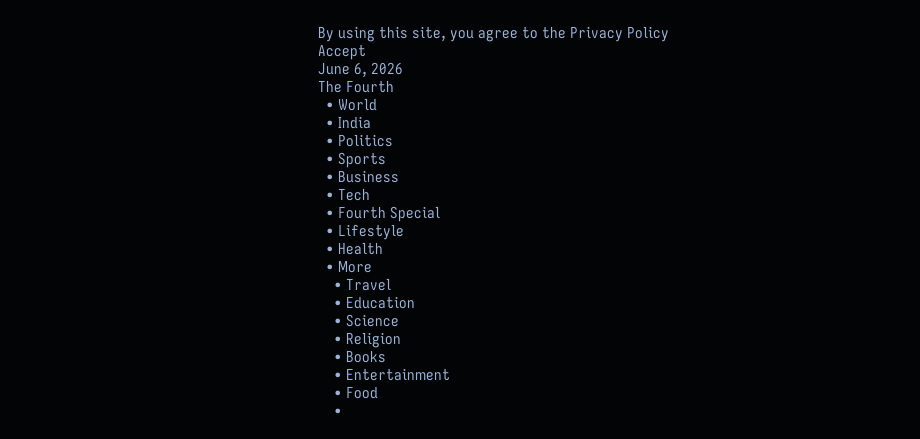By using this site, you agree to the Privacy Policy
Accept
June 6, 2026
The Fourth
  • World
  • India
  • Politics
  • Sports
  • Business
  • Tech
  • Fourth Special
  • Lifestyle
  • Health
  • More
    • Travel
    • Education
    • Science
    • Religion
    • Books
    • Entertainment
    • Food
    •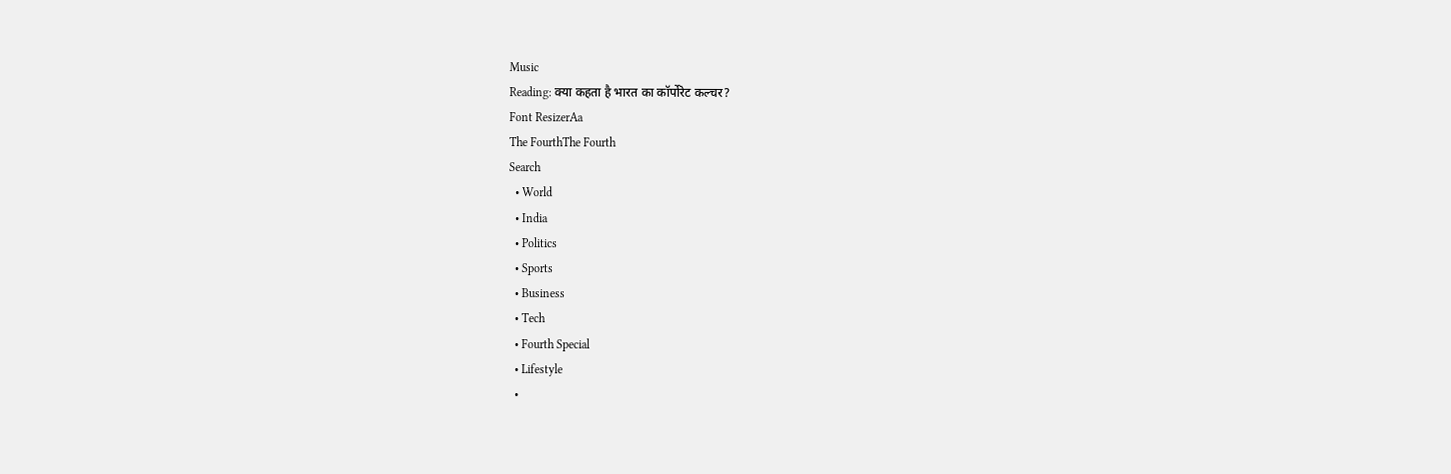Music
Reading: क्या कहता है भारत का कॉर्पोरेट कल्चर?
Font ResizerAa
The FourthThe Fourth
Search
  • World
  • India
  • Politics
  • Sports
  • Business
  • Tech
  • Fourth Special
  • Lifestyle
  •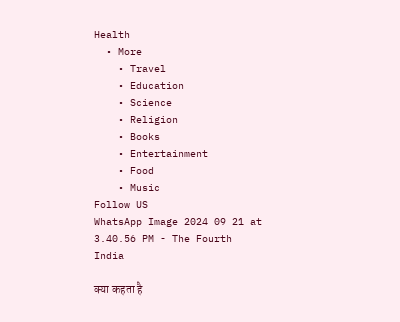Health
  • More
    • Travel
    • Education
    • Science
    • Religion
    • Books
    • Entertainment
    • Food
    • Music
Follow US
WhatsApp Image 2024 09 21 at 3.40.56 PM - The Fourth
India

क्या कहता है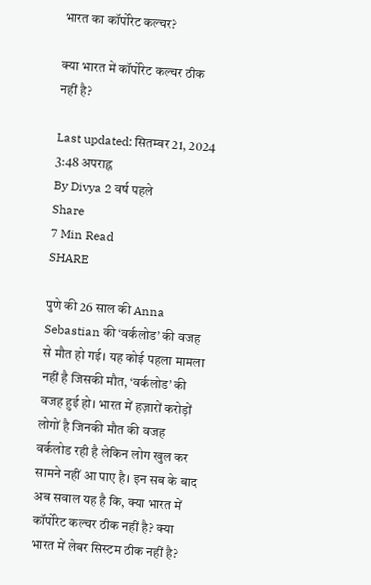भारत का कॉर्पोरेट कल्चर?

क्या भारत में कॉर्पोरेट कल्चर ठीक नहीं है?

Last updated: सितम्बर 21, 2024 3:48 अपराह्न
By Divya 2 वर्ष पहले
Share
7 Min Read
SHARE

पुणे की 26 साल की Anna Sebastian की ‘वर्कलोड’ की वजह से मौत हो गई। यह कोई पहला मामला नहीं है जिसकी मौत, ‘वर्कलोड’ की वजह हुई हो। भारत में हज़ारों करोड़ों लोगों है जिनकी मौत की वजह वर्कलोड रही है लेकिन लोग खुल कर सामने नहीं आ पाए है। इन सब के बाद अब सवाल यह है कि, क्या भारत में कॉर्पोरेट कल्चर ठीक नहीं है? क्या भारत में लेबर सिस्टम ठीक नहीं है?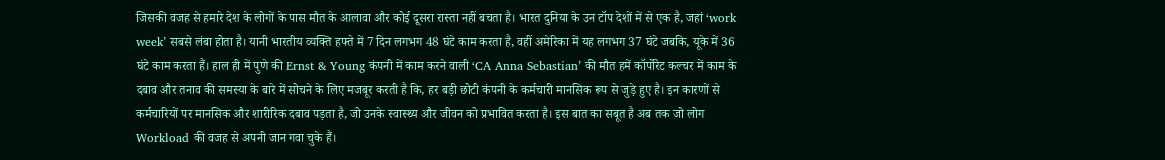जिसकी वजह से हमारे देश के लोगों के पास मौत के आलावा और कोई दूसरा रास्ता नहीं बचता है। भारत दुनिया के उन टॉप देशों में से एक है, जहां ‘work week’ सबसे लंबा होता है। यानी भारतीय व्यक्ति हफ्ते में 7 दिन लगभग 48 घंटे काम करता है, वहीं अमेरिका में यह लगभग 37 घंटे जबकि, यूके में 36 घंटे काम करता हैं। हाल ही में पुणे की Ernst & Young कंपनी में काम करने वाली ‘CA Anna Sebastian’ की मौत हमें कॉर्पोरेट कल्चर में काम के दबाव और तनाव की समस्या के बारे में सोचने के लिए मजबूर करती है कि, हर बड़ी छोटी कंपनी के कर्मचारी मानसिक रूप से जुड़े हुए है। इन कारणों से कर्मचारियों पर मानसिक और शारीरिक दबाव पड़ता है, जो उनके स्वास्थ्य और जीवन को प्रभावित करता है। इस बात का सबूत है अब तक जो लोग Workload की वजह से अपनी जान गवा चुके हैं।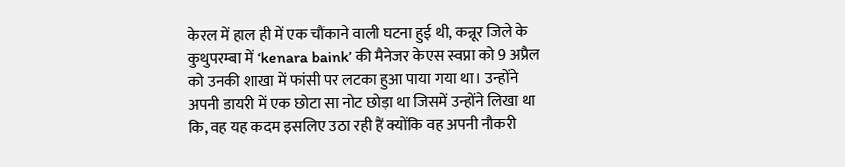केरल में हाल ही में एक चौंकाने वाली घटना हुई थी, कन्नूर जिले के कुथुपरम्बा में ‘kenara baink’ की मैनेजर केएस स्वप्ना को 9 अप्रैल को उनकी शाखा में फांसी पर लटका हुआ पाया गया था। उन्होंने अपनी डायरी में एक छोटा सा नोट छोड़ा था जिसमें उन्होंने लिखा था कि, वह यह कदम इसलिए उठा रही हैं क्योंकि वह अपनी नौकरी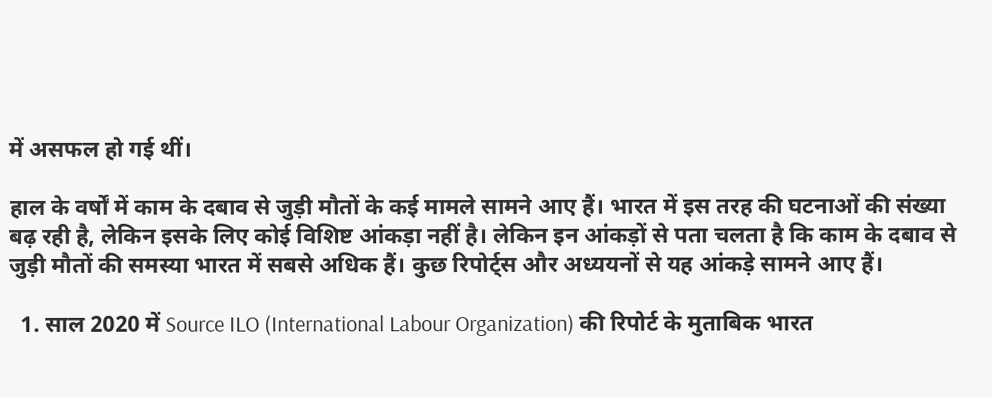में असफल हो गई थीं।

हाल के वर्षों में काम के दबाव से जुड़ी मौतों के कई मामले सामने आए हैं। भारत में इस तरह की घटनाओं की संख्या बढ़ रही है, लेकिन इसके लिए कोई विशिष्ट आंकड़ा नहीं है। लेकिन इन आंकड़ों से पता चलता है कि काम के दबाव से जुड़ी मौतों की समस्या भारत में सबसे अधिक हैं। कुछ रिपोर्ट्स और अध्ययनों से यह आंकड़े सामने आए हैं।

  1. साल 2020 में Source ILO (International Labour Organization) की रिपोर्ट के मुताबिक भारत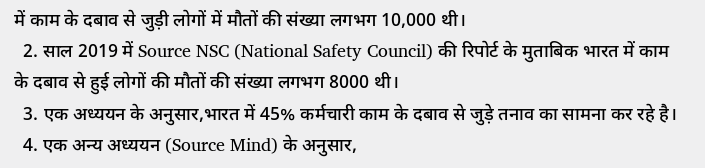में काम के दबाव से जुड़ी लोगों में मौतों की संख्या लगभग 10,000 थी।
  2. साल 2019 में Source NSC (National Safety Council) की रिपोर्ट के मुताबिक भारत में काम के दबाव से हुई लोगों की मौतों की संख्या लगभग 8000 थी।
  3. एक अध्ययन के अनुसार,भारत में 45% कर्मचारी काम के दबाव से जुड़े तनाव का सामना कर रहे है।
  4. एक अन्य अध्ययन (Source Mind) के अनुसार,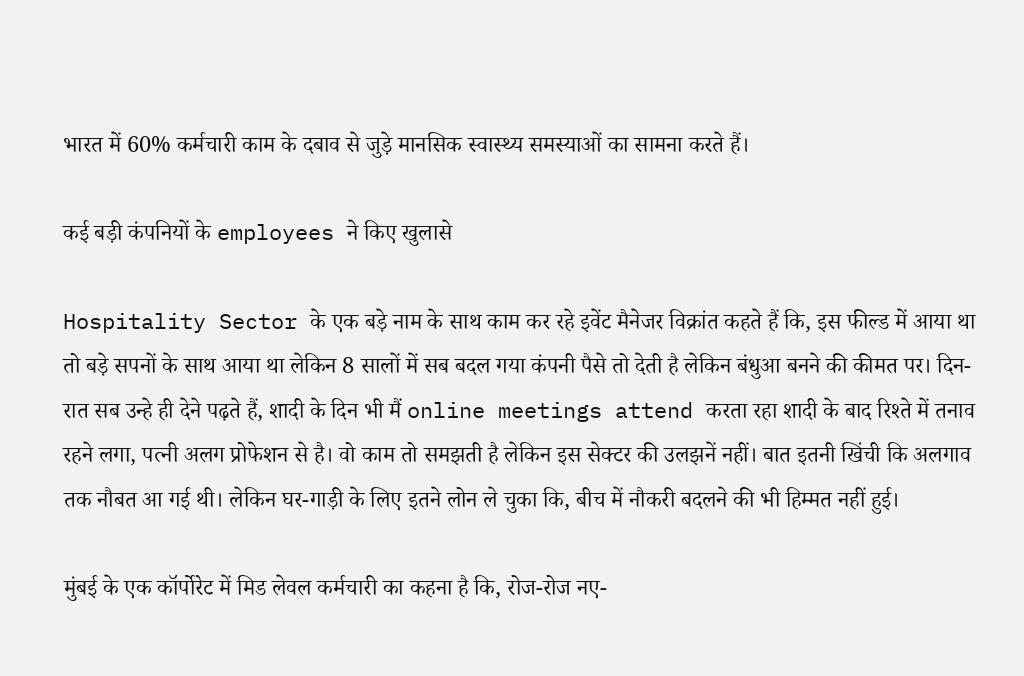भारत में 60% कर्मचारी काम के दबाव से जुड़े मानसिक स्वास्थ्य समस्याओं का सामना करते हैं।

कई बड़ी कंपनियों के employees ने किए खुलासे

Hospitality Sector के एक बड़े नाम के साथ काम कर रहे इवेंट मैनेजर विक्रांत कहते हैं कि, इस फील्ड में आया था तो बड़े सपनों के साथ आया था लेकिन 8 सालों में सब बदल गया कंपनी पैसे तो देती है लेकिन बंधुआ बनने की कीमत पर। दिन- रात सब उन्हे ही देने पढ़ते हैं, शादी के दिन भी मैं online meetings attend करता रहा शादी के बाद रिश्ते में तनाव रहने लगा, पत्नी अलग प्रोफेशन से है। वो काम तो समझती है लेकिन इस सेक्टर की उलझनें नहीं। बात इतनी खिंची कि अलगाव तक नौबत आ गई थी। लेकिन घर-गाड़ी के लिए इतने लोन ले चुका कि, बीच में नौकरी बदलने की भी हिम्मत नहीं हुई।

मुंबई के एक कॉर्पोरेट में मिड लेवल कर्मचारी का कहना है कि, रोज-रोज नए-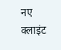नए क्लाइंट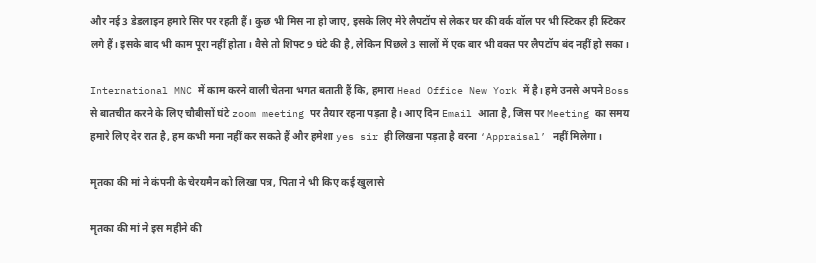और नई3 डेडलाइन हमारे सिर पर रहती हैं। कुछ भी मिस ना हो जाए, इसके लिए मेरे लैपटॉप से लेकर घर की वर्क वॉल पर भी स्टिकर ही स्टिकर लगे हैं। इसके बाद भी काम पूरा नहीं होता। वैसे तो शिफ्ट 9 घंटे की है, लेकिन पिछले 3 सालों में एक बार भी वक्त पर लैपटॉप बंद नहीं हो सका।

International MNC में काम करने वाली चेतना भगत बताती हैं कि, हमारा Head Office New York में है। हमे उनसे अपने Boss से बातचीत करने के लिए चौबीसों घंटे zoom meeting पर तैयार रहना पड़ता है। आए दिन Email आता है, जिस पर Meeting का समय हमारे लिए देर रात है, हम कभी मना नहीं कर सकते हैं और हमेशा yes sir ही लिखना पड़ता है वरना ‘Appraisal’ नहीं मिलेगा।

मृतका की मां ने कंपनी के चेरयमैन को लिखा पत्र, पिता ने भी किए कई खुलासे

मृतका की मां ने इस महीने की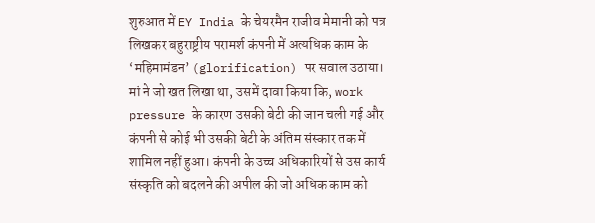शुरुआत में EY India के चेयरमैन राजीव मेमानी को पत्र लिखकर बहुराष्ट्रीय परामर्श कंपनी में अत्यधिक काम के ‘महिमामंडन’ (glorification) पर सवाल उठाया। मां ने जो खत लिखा था, उसमें दावा किया कि, work pressure के कारण उसकी बेटी की जान चली गई और कंपनी से कोई भी उसकी बेटी के अंतिम संस्कार तक में शामिल नहीं हुआ। कंपनी के उच्च अधिकारियों से उस कार्य संस्कृति को बदलने की अपील की जो अधिक काम को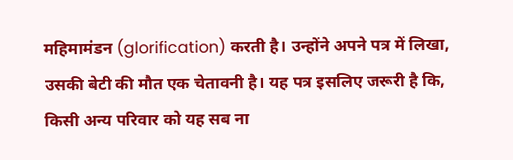महिमामंडन (glorification) करती है। उन्होंने अपने पत्र में लिखा, उसकी बेटी की मौत एक चेतावनी है। यह पत्र इसलिए जरूरी है कि, किसी अन्य परिवार को यह सब ना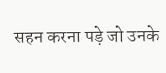सहन करना पड़े जो उनके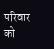परिवार को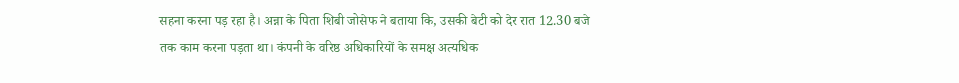सहना करना पड़ रहा है। अन्ना के पिता शिबी जोसेफ ने बताया कि, उसकी बेटी को देर रात 12.30 बजे तक काम करना पड़ता था। कंपनी के वरिष्ठ अधिकारियों के समक्ष अत्यधिक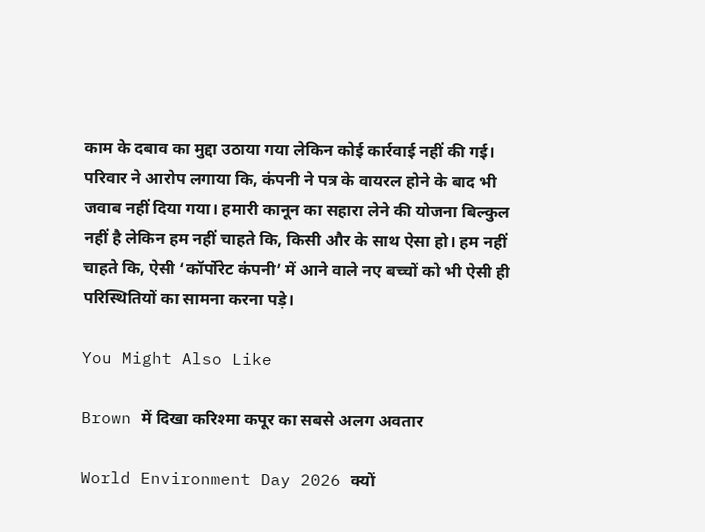काम के दबाव का मुद्दा उठाया गया लेकिन कोई कार्रवाई नहीं की गई। परिवार ने आरोप लगाया कि, कंपनी ने पत्र के वायरल होने के बाद भी जवाब नहीं दिया गया। हमारी कानून का सहारा लेने की योजना बिल्कुल नहीं है लेकिन हम नहीं चाहते कि, किसी और के साथ ऐसा हो। हम नहीं चाहते कि, ऐसी ‘कॉर्पोरेट कंपनी’ में आने वाले नए बच्चों को भी ऐसी ही परिस्थितियों का सामना करना पड़े।

You Might Also Like

Brown में दिखा करिश्मा कपूर का सबसे अलग अवतार

World Environment Day 2026 क्यों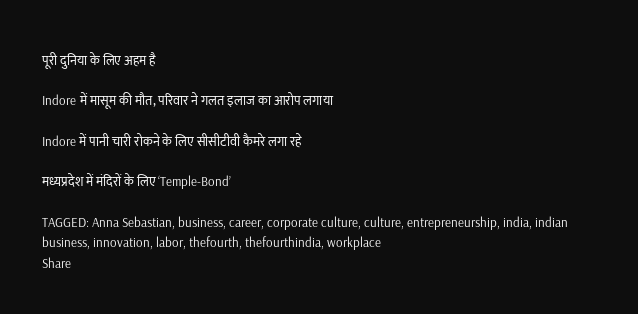पूरी दुनिया के लिए अहम है

Indore में मासूम की मौत, परिवार ने गलत इलाज का आरोप लगाया

Indore में पानी चारी रोकने के लिए सीसीटीवी कैमरे लगा रहे

मध्यप्रदेश में मंदिरों के लिए ‘Temple-Bond’

TAGGED: Anna Sebastian, business, career, corporate culture, culture, entrepreneurship, india, indian business, innovation, labor, thefourth, thefourthindia, workplace
Share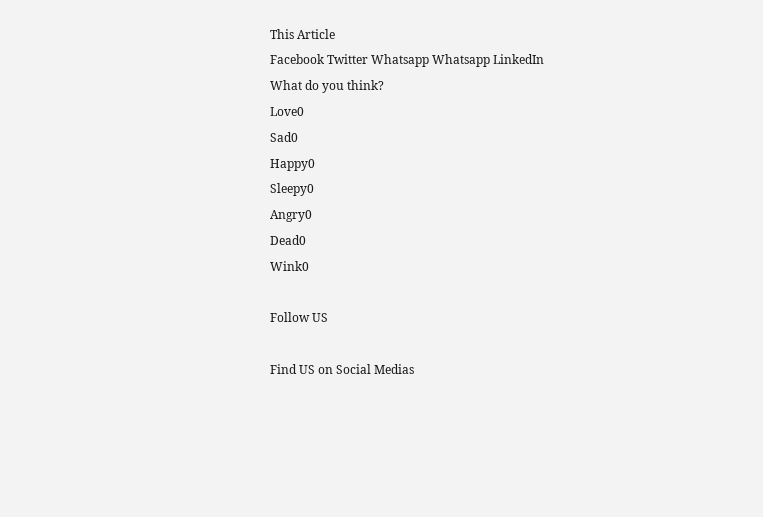This Article
Facebook Twitter Whatsapp Whatsapp LinkedIn
What do you think?
Love0
Sad0
Happy0
Sleepy0
Angry0
Dead0
Wink0

Follow US

Find US on Social Medias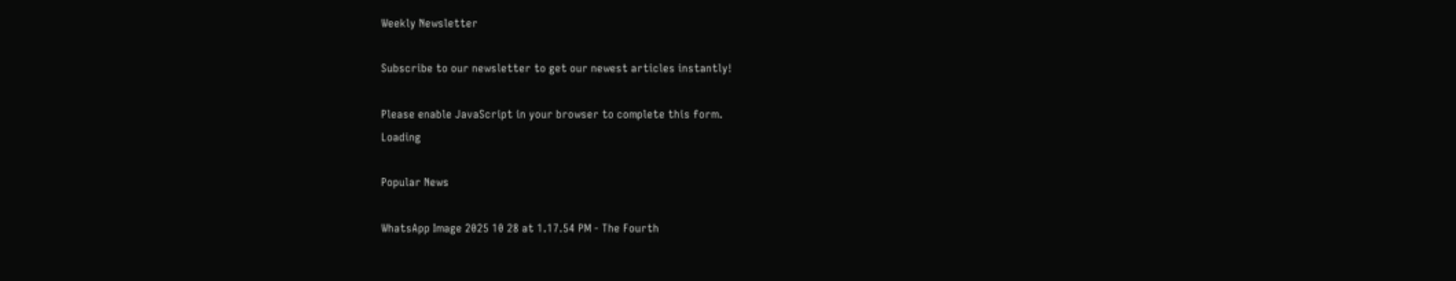Weekly Newsletter

Subscribe to our newsletter to get our newest articles instantly!

Please enable JavaScript in your browser to complete this form.
Loading

Popular News

WhatsApp Image 2025 10 28 at 1.17.54 PM - The Fourth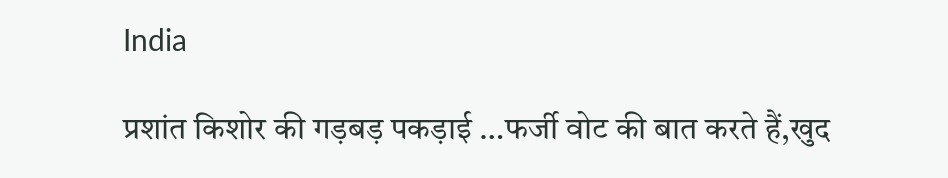India

प्रशांत किशोर की गड़बड़ पकड़ाई …फर्जी वोट की बात करते हैं,खुद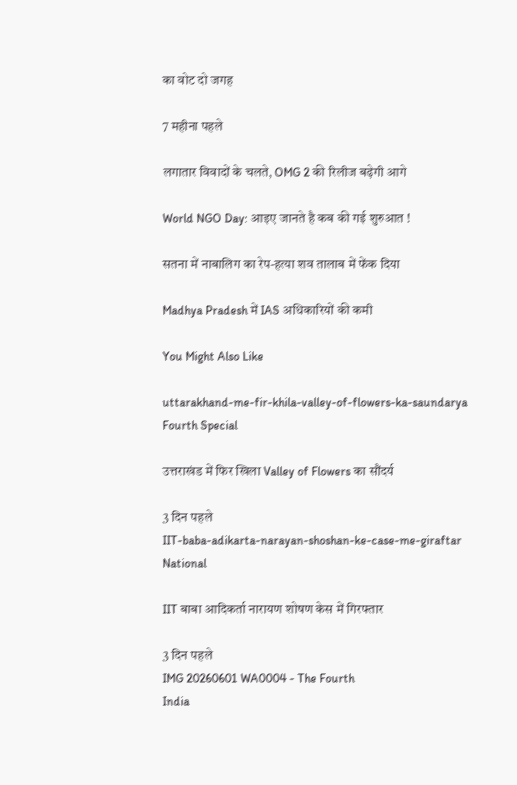का वोट दो जगह

7 महीना पहले

लगातार विवादों के चलते, OMG 2 की रिलीज बढ़ेगी आगे

World NGO Day: आइए जानते है कब की गई शुरुआत !

सतना में नाबालिग का रेप-हत्या शव तालाब में फेंक दिया

Madhya Pradesh में IAS अधिकारियों की कमी

You Might Also Like

uttarakhand-me-fir-khila-valley-of-flowers-ka-saundarya
Fourth Special

उत्तराखंड में फिर खिला Valley of Flowers का सौंदर्य

3 दिन पहले
IIT-baba-adikarta-narayan-shoshan-ke-case-me-giraftar
National

IIT बाबा आदिकर्ता नारायण शोषण केस में गिरफ्तार

3 दिन पहले
IMG 20260601 WA0004 - The Fourth
India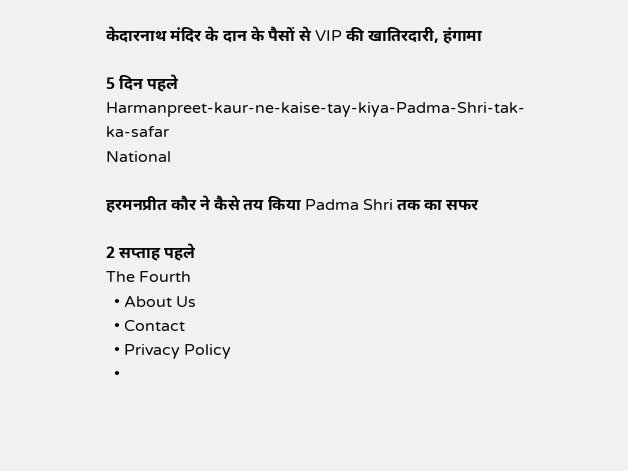केदारनाथ मंदिर के दान के पैसों से VIP की खातिरदारी, हंगामा

5 दिन पहले
Harmanpreet-kaur-ne-kaise-tay-kiya-Padma-Shri-tak-ka-safar
National

हरमनप्रीत कौर ने कैसे तय किया Padma Shri तक का सफर

2 सप्ताह पहले
The Fourth
  • About Us
  • Contact
  • Privacy Policy
  •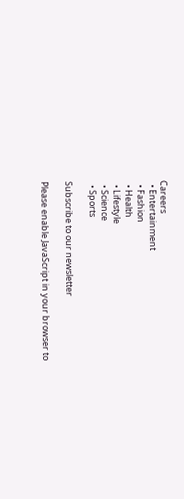Careers
  • Entertainment
  • Fashion
  • Health
  • Lifestyle
  • Science
  • Sports

Subscribe to our newsletter

Please enable JavaScript in your browser to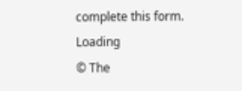complete this form.
Loading
© The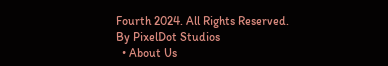Fourth 2024. All Rights Reserved. By PixelDot Studios
  • About Us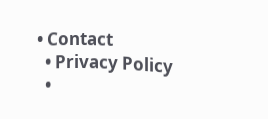• Contact
  • Privacy Policy
  •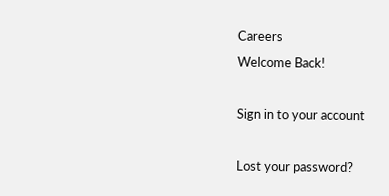Careers
Welcome Back!

Sign in to your account

Lost your password?